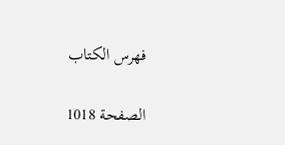فهرس الكتاب

الصفحة 1018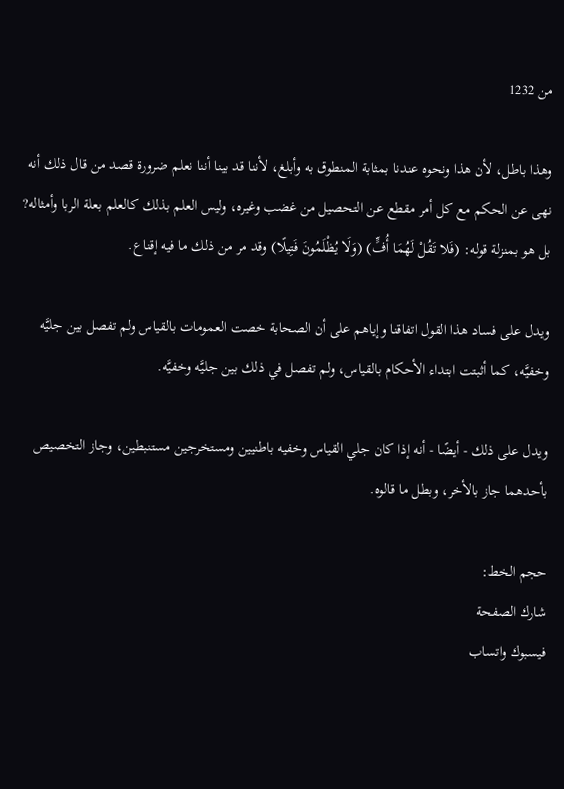من 1232

وهذا باطل، لأن هذا ونحوه عندنا بمثابة المنطوق به وأبلغ، لأننا قد بينا أننا نعلم ضرورة قصد من قال ذلك أنه نهى عن الحكم مع كل أمر مقطع عن التحصيل من غضب وغيره، وليس العلم بذلك كالعلم بعلة الربا وأمثاله? بل هو بمنزلة قوله: (فَلا تَقُلْ لَهُمَا أُفٍّ) (وَلَا يُظْلَمُونَ فَتِيلًا) وقد مر من ذلك ما فيه إقناع.

ويدل على فساد هذا القول اتفاقنا وإياهم على أن الصحابة خصت العمومات بالقياس ولم تفصل بين جليَّه وخفيَّه، كما أثبتت ابتداء الأحكام بالقياس، ولم تفصل في ذلك بين جليَّه وخفيَّه.

ويدل على ذلك - أيضًا - أنه إذا كان جلي القياس وخفيه باطنيين ومستخرجين مستنبطين، وجاز التخصيص بأحدهما جاز بالأخر، وبطل ما قالوه.

حجم الخط:
شارك الصفحة
فيسبوك واتساب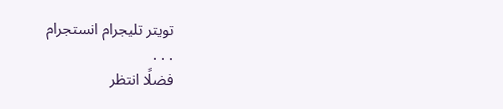تويتر تليجرام انستجرام
. . .
فضلًا انتظر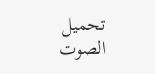تحميل الصوت